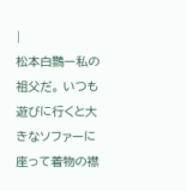|
松本白鸚ー私の祖父だ。 いつも遊びに行くと大きなソファーに座って着物の襟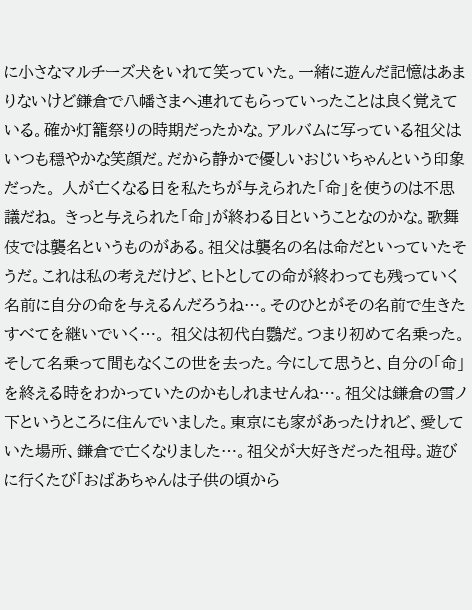に小さなマルチーズ犬をいれて笑っていた。一緒に遊んだ記憶はあまりないけど鎌倉で八幡さまへ連れてもらっていったことは良く覚えている。確か灯籠祭りの時期だったかな。アルバムに写っている祖父はいつも穏やかな笑顔だ。だから静かで優しいおじいちゃんという印象だった。 人が亡くなる日を私たちが与えられた「命」を使うのは不思議だね。 きっと与えられた「命」が終わる日ということなのかな。歌舞伎では襲名というものがある。祖父は襲名の名は命だといっていたそうだ。これは私の考えだけど、ヒトとしての命が終わっても残っていく名前に自分の命を与えるんだろうね…。そのひとがその名前で生きたすべてを継いでいく…。 祖父は初代白鸚だ。つまり初めて名乗った。そして名乗って間もなくこの世を去った。今にして思うと、自分の「命」を終える時をわかっていたのかもしれませんね…。祖父は鎌倉の雪ノ下というところに住んでいました。東京にも家があったけれど、愛していた場所、鎌倉で亡くなりました…。祖父が大好きだった祖母。遊びに行くたび「おばあちゃんは子供の頃から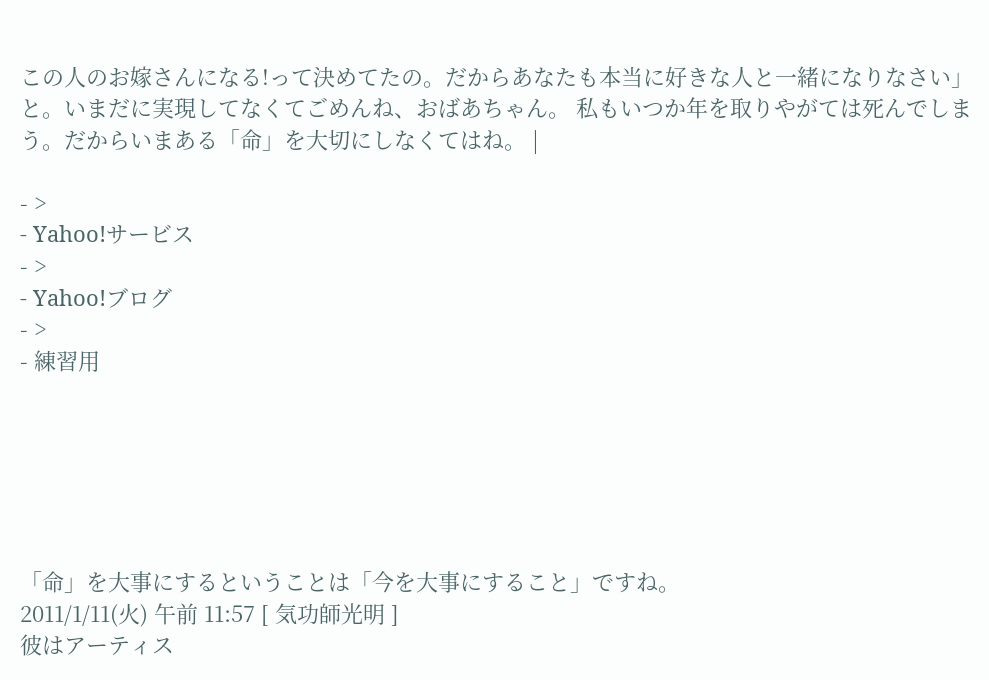この人のお嫁さんになる!って決めてたの。だからあなたも本当に好きな人と一緒になりなさい」と。いまだに実現してなくてごめんね、おばあちゃん。 私もいつか年を取りやがては死んでしまう。だからいまある「命」を大切にしなくてはね。 |

- >
- Yahoo!サービス
- >
- Yahoo!ブログ
- >
- 練習用






「命」を大事にするということは「今を大事にすること」ですね。
2011/1/11(火) 午前 11:57 [ 気功師光明 ]
彼はアーティス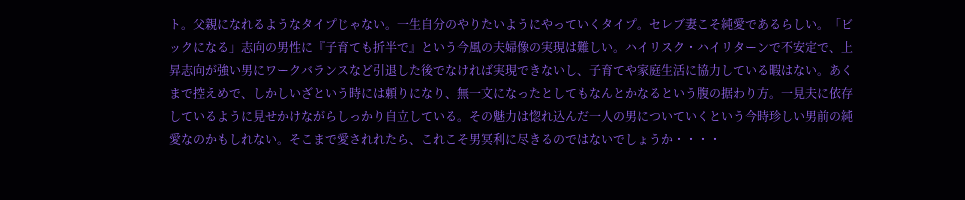ト。父親になれるようなタイプじゃない。一生自分のやりたいようにやっていくタイプ。セレブ妻こそ純愛であるらしい。「ビックになる」志向の男性に『子育ても折半で』という今風の夫婦像の実現は難しい。ハイリスク・ハイリターンで不安定で、上昇志向が強い男にワークバランスなど引退した後でなければ実現できないし、子育てや家庭生活に協力している暇はない。あくまで控えめで、しかしいざという時には頼りになり、無一文になったとしてもなんとかなるという腹の据わり方。一見夫に依存しているように見せかけながらしっかり自立している。その魅力は惚れ込んだ一人の男についていくという今時珍しい男前の純愛なのかもしれない。そこまで愛されれたら、これこそ男冥利に尽きるのではないでしょうか・・・・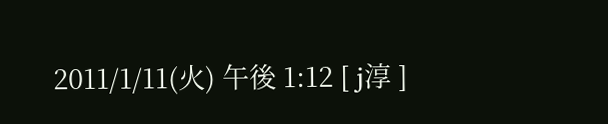2011/1/11(火) 午後 1:12 [ j淳 ]